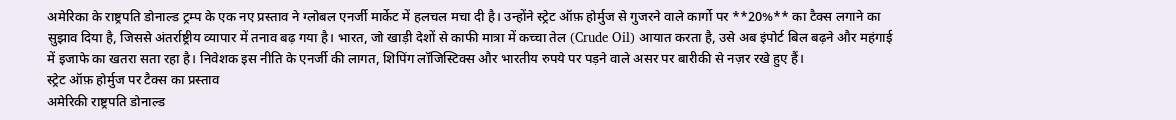अमेरिका के राष्ट्रपति डोनाल्ड ट्रम्प के एक नए प्रस्ताव ने ग्लोबल एनर्जी मार्केट में हलचल मचा दी है। उन्होंने स्ट्रेट ऑफ़ होर्मुज से गुजरने वाले कार्गो पर **20%** का टैक्स लगाने का सुझाव दिया है, जिससे अंतर्राष्ट्रीय व्यापार में तनाव बढ़ गया है। भारत, जो खाड़ी देशों से काफी मात्रा में कच्चा तेल (Crude Oil) आयात करता है, उसे अब इंपोर्ट बिल बढ़ने और महंगाई में इजाफे का खतरा सता रहा है। निवेशक इस नीति के एनर्जी की लागत, शिपिंग लॉजिस्टिक्स और भारतीय रुपये पर पड़ने वाले असर पर बारीकी से नज़र रखे हुए हैं।
स्ट्रेट ऑफ़ होर्मुज पर टैक्स का प्रस्ताव
अमेरिकी राष्ट्रपति डोनाल्ड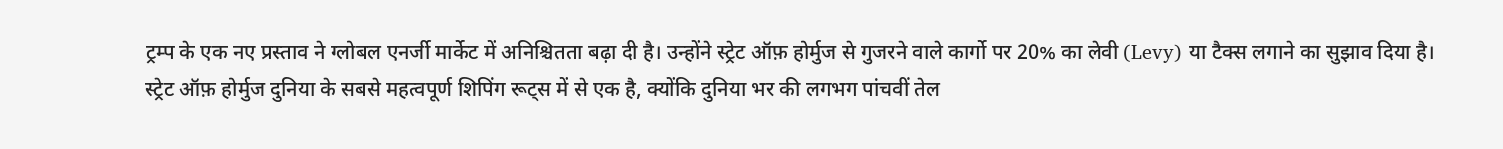ट्रम्प के एक नए प्रस्ताव ने ग्लोबल एनर्जी मार्केट में अनिश्चितता बढ़ा दी है। उन्होंने स्ट्रेट ऑफ़ होर्मुज से गुजरने वाले कार्गो पर 20% का लेवी (Levy) या टैक्स लगाने का सुझाव दिया है। स्ट्रेट ऑफ़ होर्मुज दुनिया के सबसे महत्वपूर्ण शिपिंग रूट्स में से एक है, क्योंकि दुनिया भर की लगभग पांचवीं तेल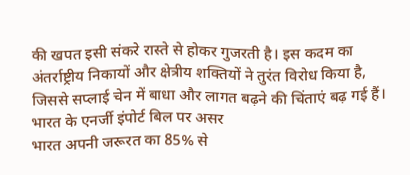की खपत इसी संकरे रास्ते से होकर गुजरती है। इस कदम का अंतर्राष्ट्रीय निकायों और क्षेत्रीय शक्तियों ने तुरंत विरोध किया है, जिससे सप्लाई चेन में बाधा और लागत बढ़ने की चिंताएं बढ़ गई हैं।
भारत के एनर्जी इंपोर्ट बिल पर असर
भारत अपनी जरूरत का 85% से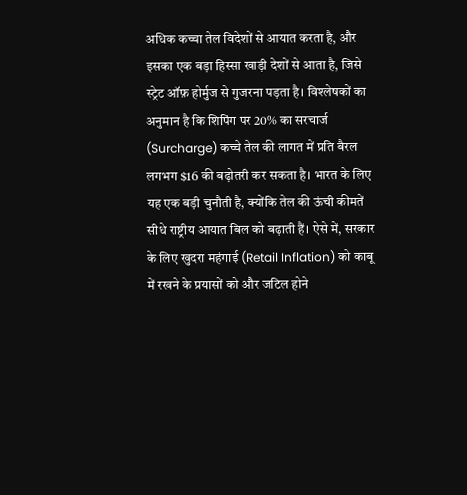अधिक कच्चा तेल विदेशों से आयात करता है, और इसका एक बड़ा हिस्सा खाड़ी देशों से आता है, जिसे स्ट्रेट ऑफ़ होर्मुज से गुजरना पड़ता है। विश्लेषकों का अनुमान है कि शिपिंग पर 20% का सरचार्ज (Surcharge) कच्चे तेल की लागत में प्रति बैरल लगभग $16 की बढ़ोतरी कर सकता है। भारत के लिए यह एक बड़ी चुनौती है, क्योंकि तेल की ऊंची कीमतें सीधे राष्ट्रीय आयात बिल को बढ़ाती हैं। ऐसे में, सरकार के लिए खुदरा महंगाई (Retail Inflation) को काबू में रखने के प्रयासों को और जटिल होने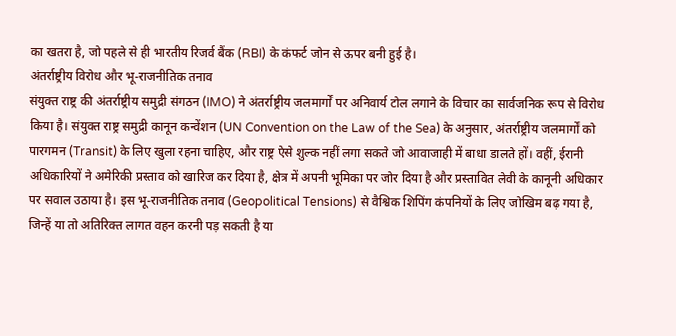का खतरा है, जो पहले से ही भारतीय रिजर्व बैंक (RBI) के कंफर्ट जोन से ऊपर बनी हुई है।
अंतर्राष्ट्रीय विरोध और भू-राजनीतिक तनाव
संयुक्त राष्ट्र की अंतर्राष्ट्रीय समुद्री संगठन (IMO) ने अंतर्राष्ट्रीय जलमार्गों पर अनिवार्य टोल लगाने के विचार का सार्वजनिक रूप से विरोध किया है। संयुक्त राष्ट्र समुद्री कानून कन्वेंशन (UN Convention on the Law of the Sea) के अनुसार, अंतर्राष्ट्रीय जलमार्गों को पारगमन (Transit) के लिए खुला रहना चाहिए, और राष्ट्र ऐसे शुल्क नहीं लगा सकते जो आवाजाही में बाधा डालते हों। वहीं, ईरानी अधिकारियों ने अमेरिकी प्रस्ताव को खारिज कर दिया है, क्षेत्र में अपनी भूमिका पर जोर दिया है और प्रस्तावित लेवी के कानूनी अधिकार पर सवाल उठाया है। इस भू-राजनीतिक तनाव (Geopolitical Tensions) से वैश्विक शिपिंग कंपनियों के लिए जोखिम बढ़ गया है, जिन्हें या तो अतिरिक्त लागत वहन करनी पड़ सकती है या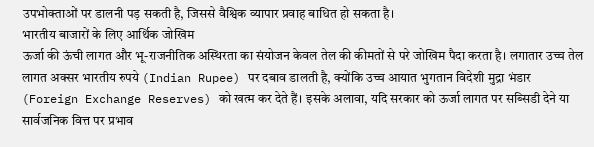उपभोक्ताओं पर डालनी पड़ सकती है, जिससे वैश्विक व्यापार प्रवाह बाधित हो सकता है।
भारतीय बाजारों के लिए आर्थिक जोखिम
ऊर्जा की ऊंची लागत और भू-राजनीतिक अस्थिरता का संयोजन केवल तेल की कीमतों से परे जोखिम पैदा करता है। लगातार उच्च तेल लागत अक्सर भारतीय रुपये (Indian Rupee) पर दबाव डालती है, क्योंकि उच्च आयात भुगतान विदेशी मुद्रा भंडार (Foreign Exchange Reserves) को खत्म कर देते हैं। इसके अलावा, यदि सरकार को ऊर्जा लागत पर सब्सिडी देने या सार्वजनिक वित्त पर प्रभाव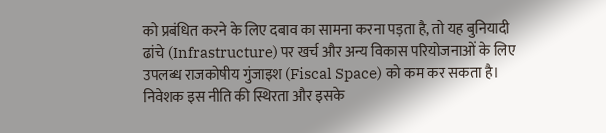को प्रबंधित करने के लिए दबाव का सामना करना पड़ता है, तो यह बुनियादी ढांचे (Infrastructure) पर खर्च और अन्य विकास परियोजनाओं के लिए उपलब्ध राजकोषीय गुंजाइश (Fiscal Space) को कम कर सकता है। निवेशक इस नीति की स्थिरता और इसके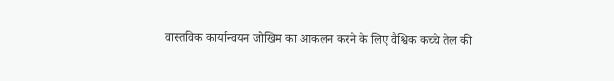वास्तविक कार्यान्वयन जोखिम का आकलन करने के लिए वैश्विक कच्चे तेल की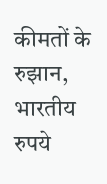कीमतों के रुझान, भारतीय रुपये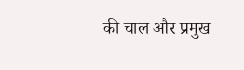की चाल और प्रमुख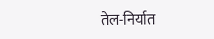तेल-निर्यात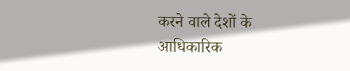करने वाले देशों के आधिकारिक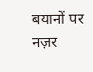बयानों पर नज़र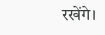रखेंगे।